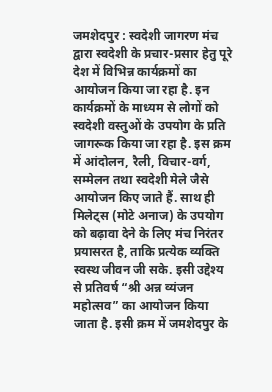जमशेदपुर : स्वदेशी जागरण मंच द्वारा स्वदेशी के प्रचार-प्रसार हेतु पूरे देश में विभिन्न कार्यक्रमों का आयोजन किया जा रहा है. इन कार्यक्रमों के माध्यम से लोगों को स्वदेशी वस्तुओं के उपयोग के प्रति जागरूक किया जा रहा है. इस क्रम में आंदोलन, रैली, विचार-वर्ग, सम्मेलन तथा स्वदेशी मेले जैसे आयोजन किए जाते हैं. साथ ही मिलेट्स (मोटे अनाज) के उपयोग को बढ़ावा देने के लिए मंच निरंतर प्रयासरत है, ताकि प्रत्येक व्यक्ति स्वस्थ जीवन जी सके. इसी उद्देश्य से प्रतिवर्ष “श्री अन्न व्यंजन महोत्सव” का आयोजन किया जाता है. इसी क्रम में जमशेदपुर के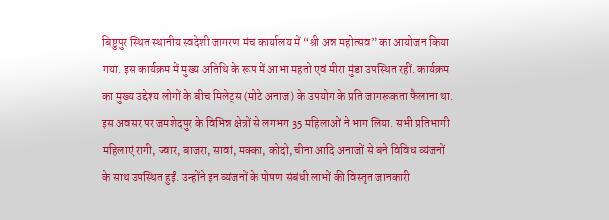बिष्टुपुर स्थित स्थानीय स्वदेशी जागरण मंच कार्यालय में “श्री अन्न महोत्सव” का आयोजन किया गया. इस कार्यक्रम में मुख्य अतिथि के रूप में आभा महतो एवं मीरा मुंडा उपस्थित रहीं. कार्यक्रम का मुख्य उद्देश्य लोगों के बीच मिलेट्स (मोटे अनाज) के उपयोग के प्रति जागरूकता फैलाना था. इस अवसर पर जमशेदपुर के विभिन्न क्षेत्रों से लगभग 35 महिलाओं ने भाग लिया. सभी प्रतिभागी महिलाएं रागी, ज्वार, बाजरा, सावां, मक्का, कोदो, चीना आदि अनाजों से बने विविध व्यंजनों के साथ उपस्थित हुईं. उन्होंने इन व्यंजनों के पोषण संबंधी लाभों की विस्तृत जानकारी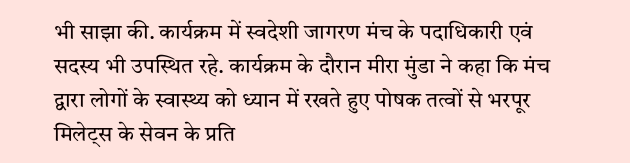भी साझा की. कार्यक्रम में स्वदेशी जागरण मंच के पदाधिकारी एवं सदस्य भी उपस्थित रहे. कार्यक्रम के दौरान मीरा मुंडा ने कहा कि मंच द्वारा लोगों के स्वास्थ्य को ध्यान में रखते हुए पोषक तत्वों से भरपूर मिलेट्स के सेवन के प्रति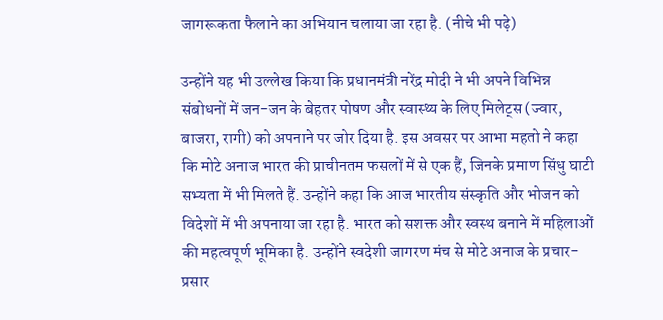जागरूकता फैलाने का अभियान चलाया जा रहा है. (नीचे भी पढ़े)

उन्होंने यह भी उल्लेख किया कि प्रधानमंत्री नरेंद्र मोदी ने भी अपने विभिन्न संबोधनों में जन-जन के बेहतर पोषण और स्वास्थ्य के लिए मिलेट्स (ज्वार, बाजरा, रागी) को अपनाने पर जोर दिया है. इस अवसर पर आभा महतो ने कहा कि मोटे अनाज भारत की प्राचीनतम फसलों में से एक हैं, जिनके प्रमाण सिंधु घाटी सभ्यता में भी मिलते हैं. उन्होंने कहा कि आज भारतीय संस्कृति और भोजन को विदेशों में भी अपनाया जा रहा है. भारत को सशक्त और स्वस्थ बनाने में महिलाओं की महत्वपूर्ण भूमिका है. उन्होंने स्वदेशी जागरण मंच से मोटे अनाज के प्रचार-प्रसार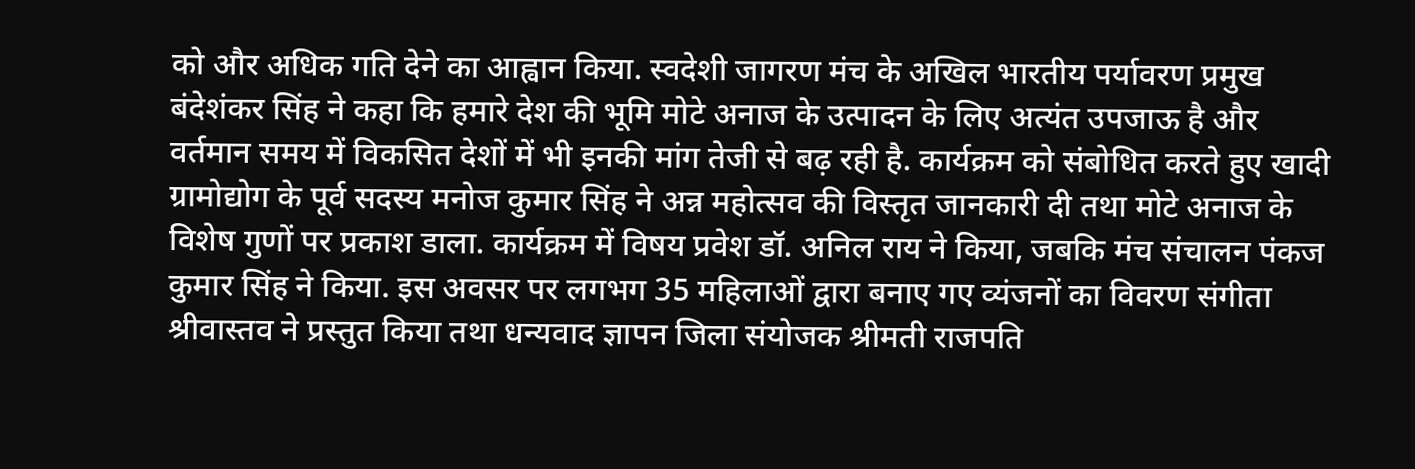को और अधिक गति देने का आह्वान किया. स्वदेशी जागरण मंच के अखिल भारतीय पर्यावरण प्रमुख बंदेशंकर सिंह ने कहा कि हमारे देश की भूमि मोटे अनाज के उत्पादन के लिए अत्यंत उपजाऊ है और वर्तमान समय में विकसित देशों में भी इनकी मांग तेजी से बढ़ रही है. कार्यक्रम को संबोधित करते हुए खादी ग्रामोद्योग के पूर्व सदस्य मनोज कुमार सिंह ने अन्न महोत्सव की विस्तृत जानकारी दी तथा मोटे अनाज के विशेष गुणों पर प्रकाश डाला. कार्यक्रम में विषय प्रवेश डॉ. अनिल राय ने किया, जबकि मंच संचालन पंकज कुमार सिंह ने किया. इस अवसर पर लगभग 35 महिलाओं द्वारा बनाए गए व्यंजनों का विवरण संगीता श्रीवास्तव ने प्रस्तुत किया तथा धन्यवाद ज्ञापन जिला संयोजक श्रीमती राजपति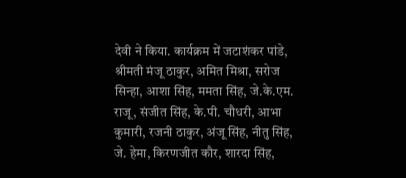देवी ने किया. कार्यक्रम में जटाशंकर पांडे, श्रीमती मंजू ठाकुर, अमित मिश्रा, सरोज सिन्हा, आशा सिंह, ममता सिंह, जे.के.एम. राजू, संजीत सिंह, के.पी. चौधरी, आभा कुमारी, रजनी ठाकुर, अंजू सिंह, नीतु सिंह, जे. हेमा, किरणजीत कौर, शारदा सिंह,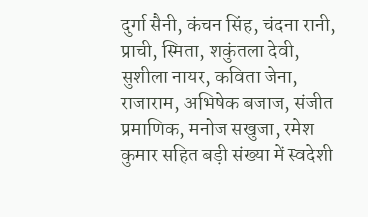दुर्गा सैनी, कंचन सिंह, चंदना रानी, प्राची, स्मिता, शकुंतला देवी, सुशीला नायर, कविता जेना, राजाराम, अभिषेक बजाज, संजीत प्रमाणिक, मनोज सखुजा, रमेश कुमार सहित बड़ी संख्या में स्वदेशी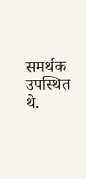समर्थक उपस्थित थे.